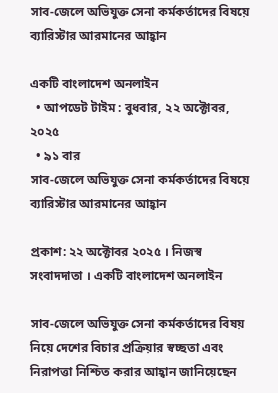সাব-জেলে অভিযুক্ত সেনা কর্মকর্তাদের বিষয়ে ব্যারিস্টার আরমানের আহ্বান

একটি বাংলাদেশ অনলাইন
  • আপডেট টাইম : বুধবার, ২২ অক্টোবর, ২০২৫
  • ৯১ বার
সাব-জেলে অভিযুক্ত সেনা কর্মকর্তাদের বিষয়ে ব্যারিস্টার আরমানের আহ্বান

প্রকাশ: ২২ অক্টোবর ২০২৫ । নিজস্ব সংবাদদাতা । একটি বাংলাদেশ অনলাইন

সাব-জেলে অভিযুক্ত সেনা কর্মকর্তাদের বিষয় নিয়ে দেশের বিচার প্রক্রিয়ার স্বচ্ছতা এবং নিরাপত্তা নিশ্চিত করার আহ্বান জানিয়েছেন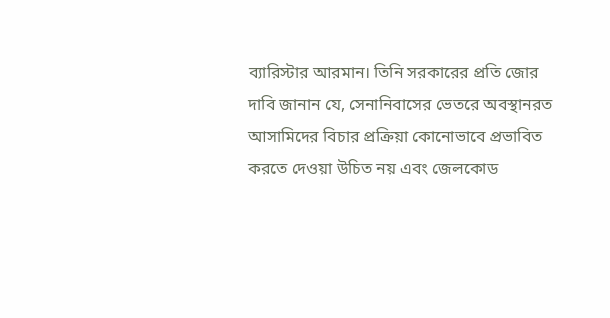ব্যারিস্টার আরমান। তিনি সরকারের প্রতি জোর দাবি জানান যে, সেনানিবাসের ভেতরে অবস্থানরত আসামিদের বিচার প্রক্রিয়া কোনোভাবে প্রভাবিত করতে দেওয়া উচিত নয় এবং জেলকোড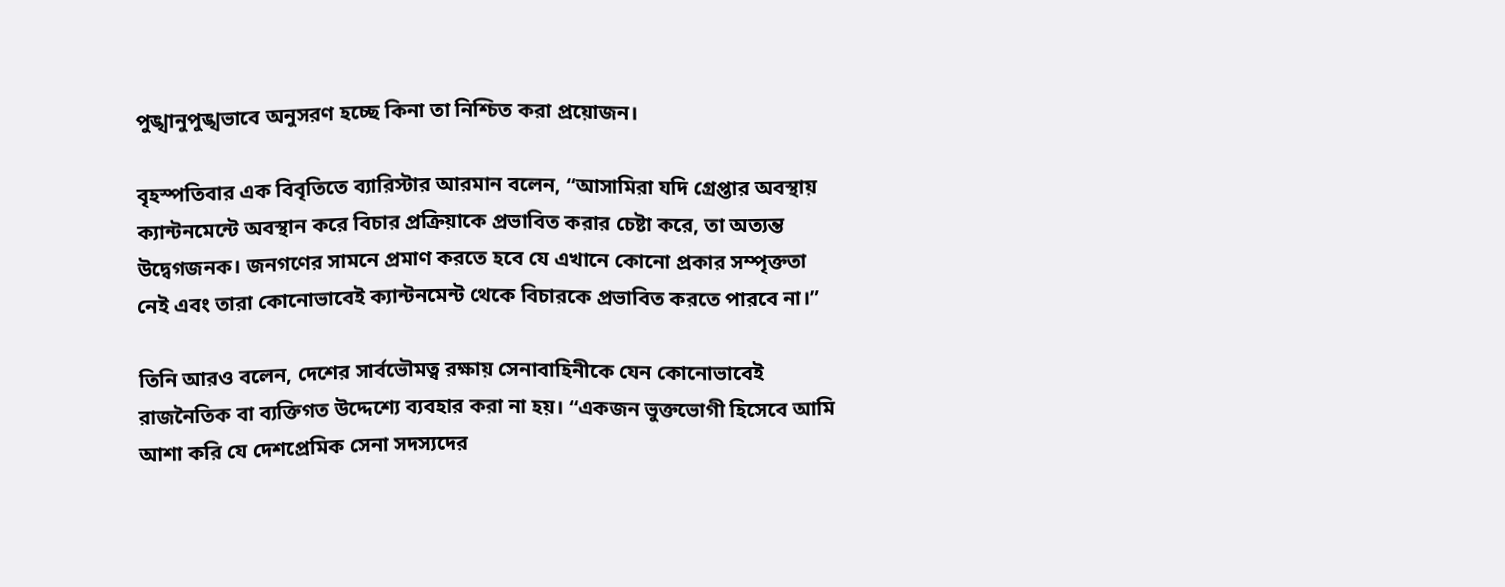পুঙ্খানুপুঙ্খভাবে অনুসরণ হচ্ছে কিনা তা নিশ্চিত করা প্রয়োজন।

বৃহস্পতিবার এক বিবৃতিতে ব্যারিস্টার আরমান বলেন, “আসামিরা যদি গ্রেপ্তার অবস্থায় ক্যান্টনমেন্টে অবস্থান করে বিচার প্রক্রিয়াকে প্রভাবিত করার চেষ্টা করে, তা অত্যন্ত উদ্বেগজনক। জনগণের সামনে প্রমাণ করতে হবে যে এখানে কোনো প্রকার সম্পৃক্ততা নেই এবং তারা কোনোভাবেই ক্যান্টনমেন্ট থেকে বিচারকে প্রভাবিত করতে পারবে না।”

তিনি আরও বলেন, দেশের সার্বভৌমত্ব রক্ষায় সেনাবাহিনীকে যেন কোনোভাবেই রাজনৈতিক বা ব্যক্তিগত উদ্দেশ্যে ব্যবহার করা না হয়। “একজন ভুক্তভোগী হিসেবে আমি আশা করি যে দেশপ্রেমিক সেনা সদস্যদের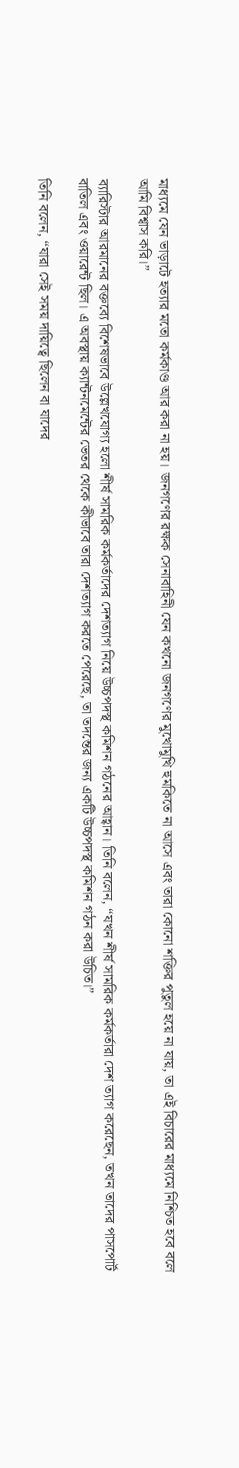মাধ্যমে যেন ভাড়াটে হত্যার মতো কর্মকাণ্ড আর করা না হয়। জনগণের রক্ষক সেনাবাহিনী যেন কখনো জনগণের মুখোমুখি হুমকিতে না আসে এবং তারা কোনো শক্তির পুতুল হয়ে না যায়, তা এই বিচারের মাধ্যমে নিশ্চিত হবে বলে আমি বিশ্বাস করি।”

ব্যারিস্টার আরমানের বক্তব্যে বিশেষভাবে উল্লেখযোগ্য হলো শীর্ষ সামরিক কর্মকর্তাদের দেশত্যাগ নিয়ে উচ্চপদস্থ কমিশন গঠনের আহ্বান। তিনি বলেন, “যখন শীর্ষ সামরিক কর্মকর্তারা দেশ ত্যাগ করেছেন, তখন তাদের পাসপোর্ট বাতিল এবং ওয়ারেন্ট ছিল। এ অবস্থায় ক্যান্টনমেন্টের ভেতর থেকে কীভাবে তারা দেশত্যাগ করতে পেরেছে, তা তদন্তের জন্য একটি উচ্চপদস্থ কমিশন গঠন করা উচিত।”

তিনি বলেন, “যারা সেই সময় দায়িত্বে ছিলেন বা যাদের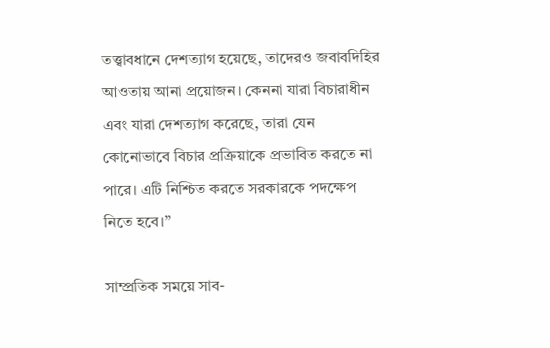তত্ত্বাবধানে দেশত্যাগ হয়েছে, তাদেরও জবাবদিহির আওতায় আনা প্রয়োজন। কেননা যারা বিচারাধীন এবং যারা দেশত্যাগ করেছে, তারা যেন কোনোভাবে বিচার প্রক্রিয়াকে প্রভাবিত করতে না পারে। এটি নিশ্চিত করতে সরকারকে পদক্ষেপ নিতে হবে।”

সাম্প্রতিক সময়ে সাব-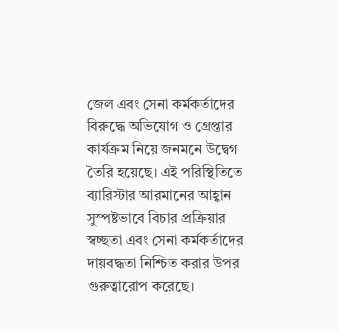জেল এবং সেনা কর্মকর্তাদের বিরুদ্ধে অভিযোগ ও গ্রেপ্তার কার্যক্রম নিয়ে জনমনে উদ্বেগ তৈরি হয়েছে। এই পরিস্থিতিতে ব্যারিস্টার আরমানের আহ্বান সুস্পষ্টভাবে বিচার প্রক্রিয়ার স্বচ্ছতা এবং সেনা কর্মকর্তাদের দায়বদ্ধতা নিশ্চিত করার উপর গুরুত্বারোপ করেছে।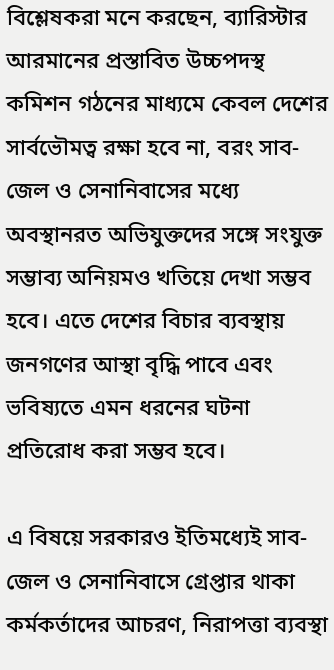বিশ্লেষকরা মনে করছেন, ব্যারিস্টার আরমানের প্রস্তাবিত উচ্চপদস্থ কমিশন গঠনের মাধ্যমে কেবল দেশের সার্বভৌমত্ব রক্ষা হবে না, বরং সাব-জেল ও সেনানিবাসের মধ্যে অবস্থানরত অভিযুক্তদের সঙ্গে সংযুক্ত সম্ভাব্য অনিয়মও খতিয়ে দেখা সম্ভব হবে। এতে দেশের বিচার ব্যবস্থায় জনগণের আস্থা বৃদ্ধি পাবে এবং ভবিষ্যতে এমন ধরনের ঘটনা প্রতিরোধ করা সম্ভব হবে।

এ বিষয়ে সরকারও ইতিমধ্যেই সাব-জেল ও সেনানিবাসে গ্রেপ্তার থাকা কর্মকর্তাদের আচরণ, নিরাপত্তা ব্যবস্থা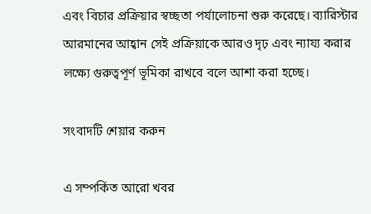এবং বিচার প্রক্রিয়ার স্বচ্ছতা পর্যালোচনা শুরু করেছে। ব্যারিস্টার আরমানের আহ্বান সেই প্রক্রিয়াকে আরও দৃঢ় এবং ন্যায্য করার লক্ষ্যে গুরুত্বপূর্ণ ভূমিকা রাখবে বলে আশা করা হচ্ছে।

সংবাদটি শেয়ার করুন

এ সম্পর্কিত আরো খবর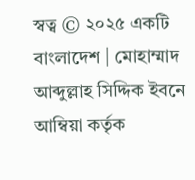স্বত্ব © ২০২৫ একটি বাংলাদেশ | মোহাম্মাদ আব্দুল্লাহ সিদ্দিক ইবনে আম্বিয়া কর্তৃক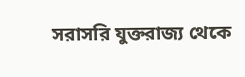সরাসরি যুক্তরাজ্য থেকে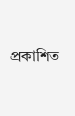প্রকাশিত